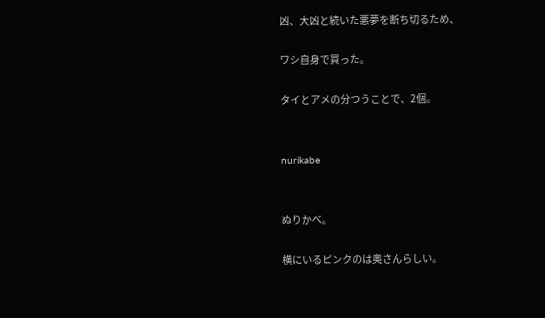凶、大凶と続いた悪夢を断ち切るため、

ワシ自身で買った。

タイとアメの分つうことで、2個。


nurikabe


ぬりかべ。

横にいるピンクのは奥さんらしい。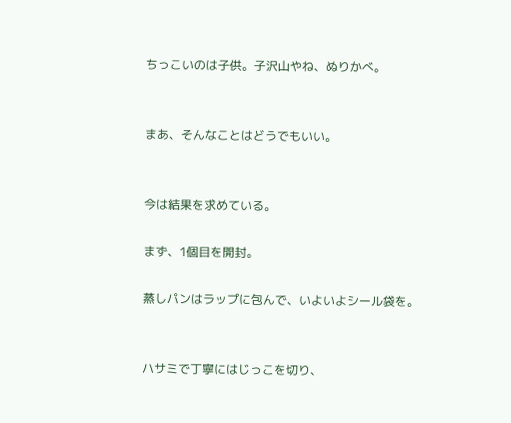ちっこいのは子供。子沢山やね、ぬりかべ。


まあ、そんなことはどうでもいい。


今は結果を求めている。

まず、1個目を開封。

蒸しパンはラップに包んで、いよいよシール袋を。


ハサミで丁寧にはじっこを切り、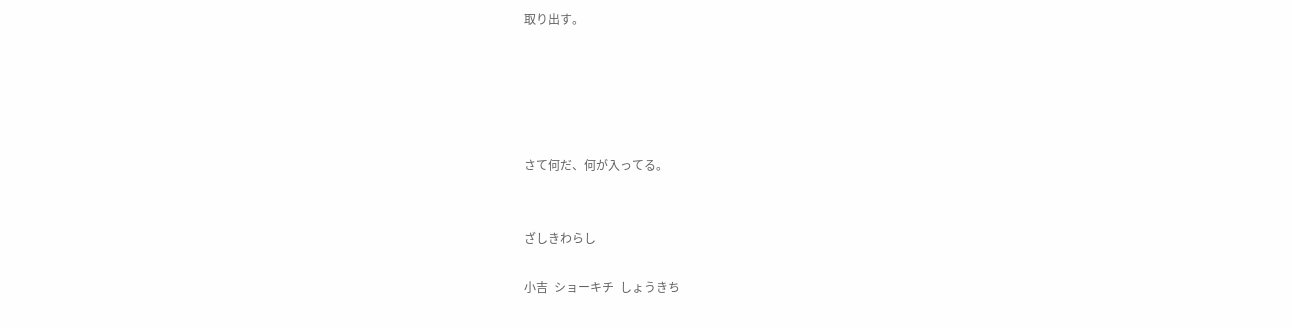取り出す。





さて何だ、何が入ってる。


ざしきわらし

小吉  ショーキチ  しょうきち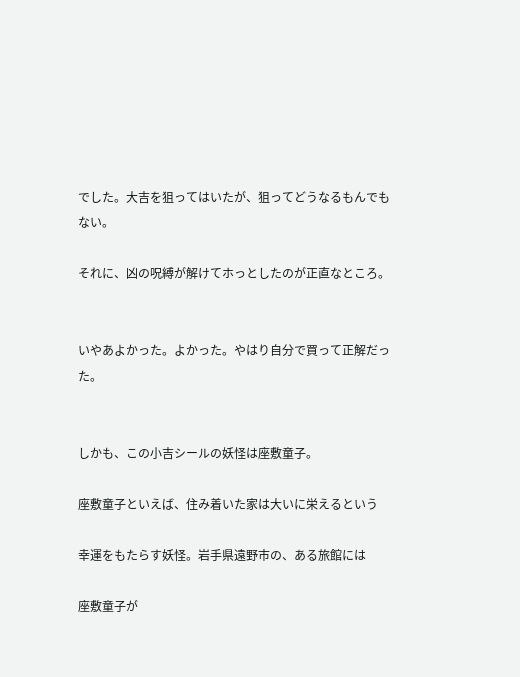でした。大吉を狙ってはいたが、狙ってどうなるもんでもない。

それに、凶の呪縛が解けてホっとしたのが正直なところ。


いやあよかった。よかった。やはり自分で買って正解だった。


しかも、この小吉シールの妖怪は座敷童子。

座敷童子といえば、住み着いた家は大いに栄えるという

幸運をもたらす妖怪。岩手県遠野市の、ある旅館には

座敷童子が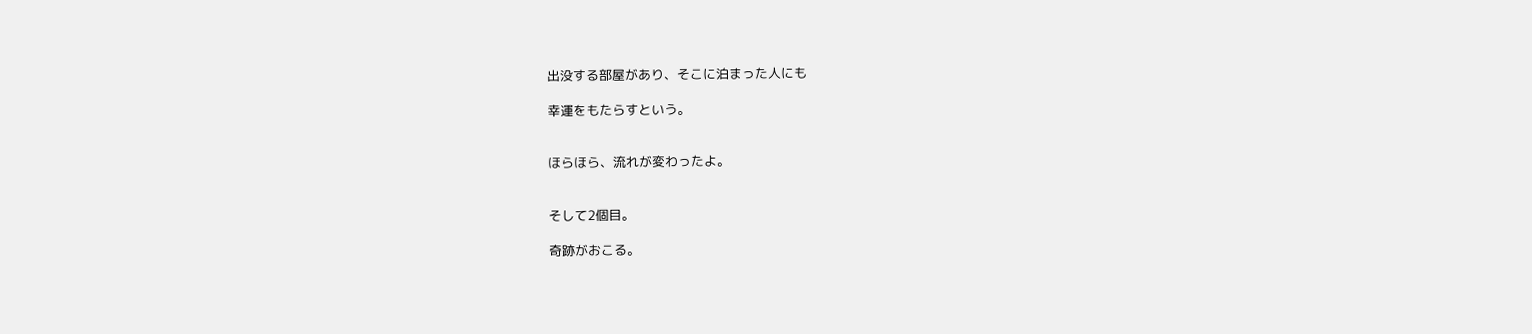出没する部屋があり、そこに泊まった人にも

幸運をもたらすという。


ほらほら、流れが変わったよ。


そして2個目。

奇跡がおこる。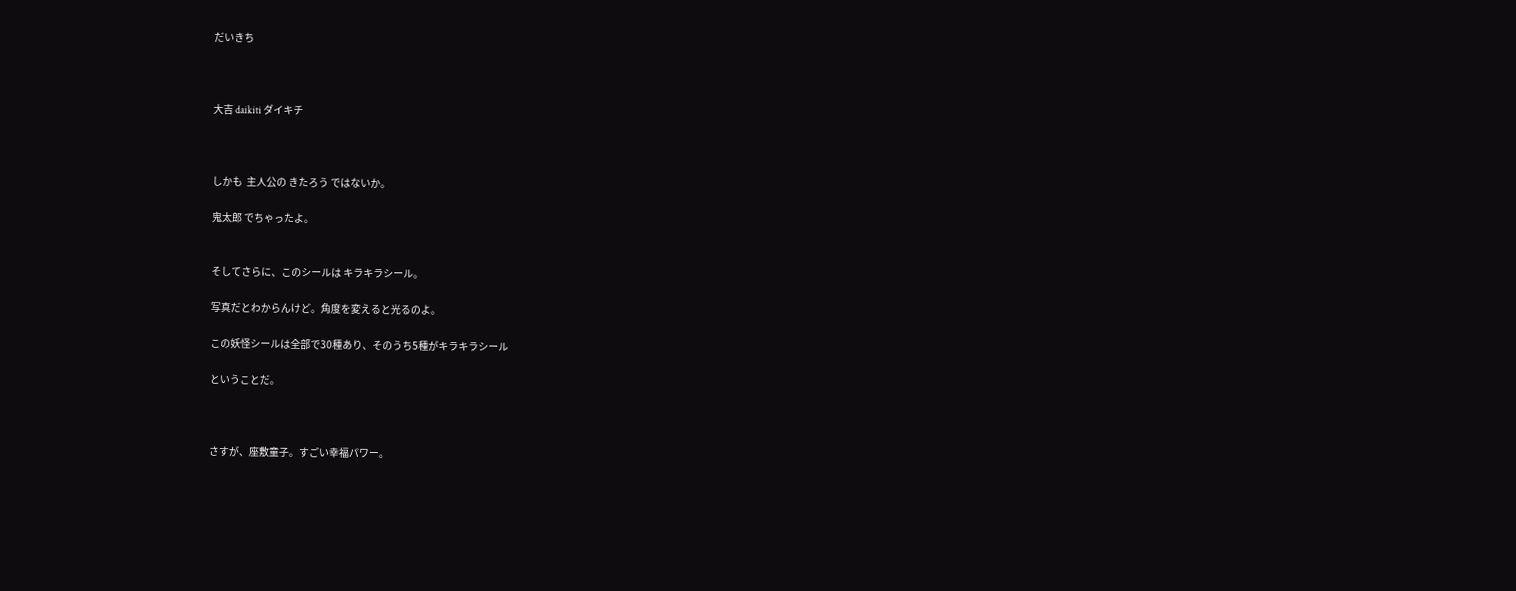だいきち



大吉 daikiti ダイキチ



しかも  主人公の きたろう ではないか。

鬼太郎 でちゃったよ。


そしてさらに、このシールは キラキラシール。

写真だとわからんけど。角度を変えると光るのよ。

この妖怪シールは全部で30種あり、そのうち5種がキラキラシール

ということだ。



さすが、座敷童子。すごい幸福パワー。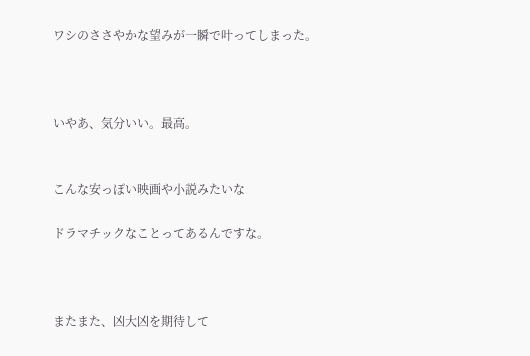ワシのささやかな望みが一瞬で叶ってしまった。



いやあ、気分いい。最高。


こんな安っぽい映画や小説みたいな

ドラマチックなことってあるんですな。



またまた、凶大凶を期待して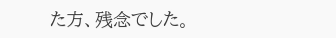た方、残念でした。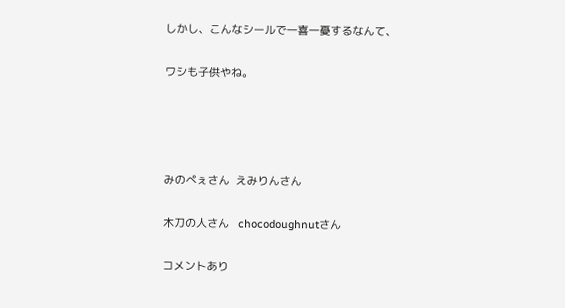しかし、こんなシールで一喜一憂するなんて、

ワシも子供やね。




みのぺぇさん  えみりんさん

木刀の人さん   chocodoughnutさん

コメントあり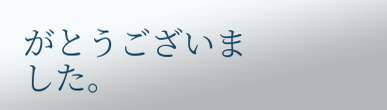がとうございました。